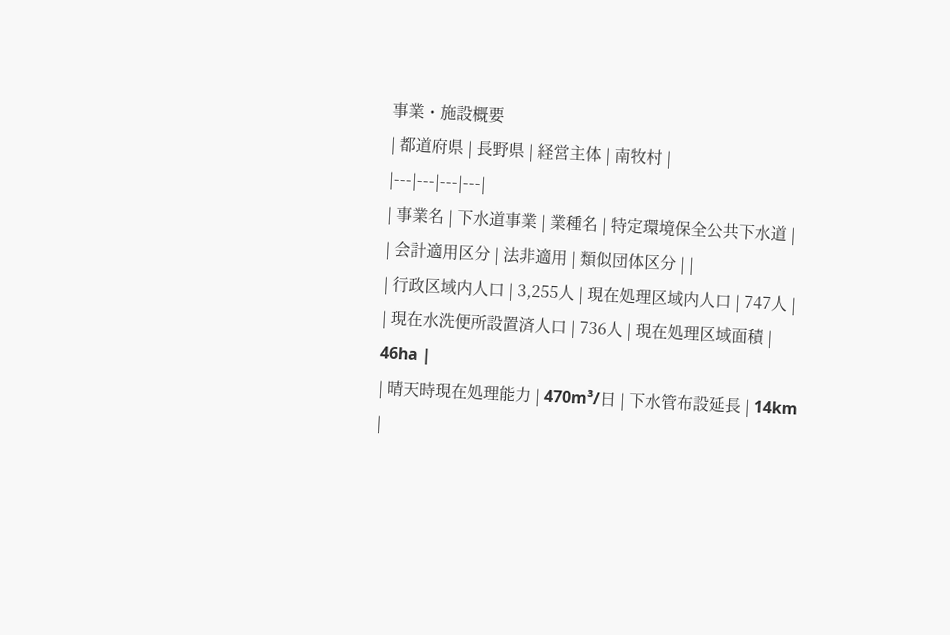事業・施設概要
| 都道府県 | 長野県 | 経営主体 | 南牧村 |
|---|---|---|---|
| 事業名 | 下水道事業 | 業種名 | 特定環境保全公共下水道 |
| 会計適用区分 | 法非適用 | 類似団体区分 | |
| 行政区域内人口 | 3,255人 | 現在処理区域内人口 | 747人 |
| 現在水洗便所設置済人口 | 736人 | 現在処理区域面積 | 46ha |
| 晴天時現在処理能力 | 470m³/日 | 下水管布設延長 | 14km |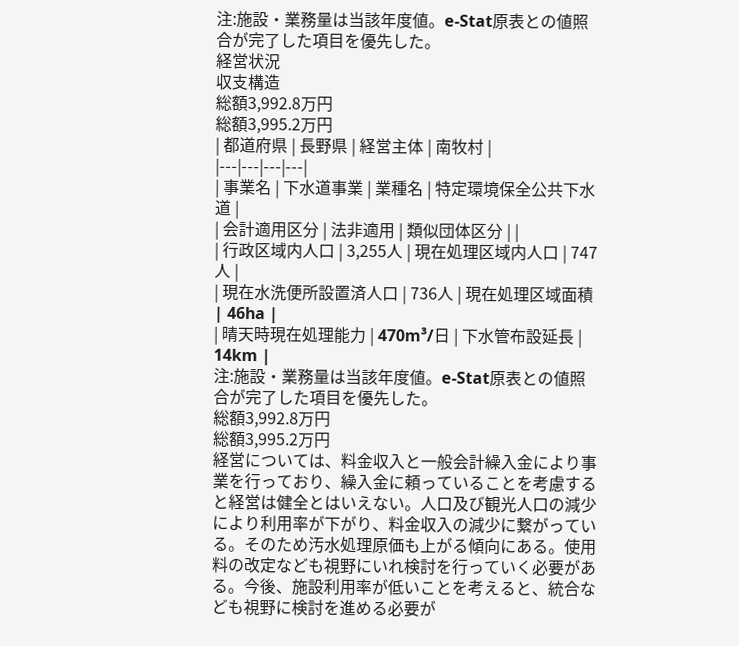注:施設・業務量は当該年度値。e-Stat原表との値照合が完了した項目を優先した。
経営状況
収支構造
総額3,992.8万円
総額3,995.2万円
| 都道府県 | 長野県 | 経営主体 | 南牧村 |
|---|---|---|---|
| 事業名 | 下水道事業 | 業種名 | 特定環境保全公共下水道 |
| 会計適用区分 | 法非適用 | 類似団体区分 | |
| 行政区域内人口 | 3,255人 | 現在処理区域内人口 | 747人 |
| 現在水洗便所設置済人口 | 736人 | 現在処理区域面積 | 46ha |
| 晴天時現在処理能力 | 470m³/日 | 下水管布設延長 | 14km |
注:施設・業務量は当該年度値。e-Stat原表との値照合が完了した項目を優先した。
総額3,992.8万円
総額3,995.2万円
経営については、料金収入と一般会計繰入金により事業を行っており、繰入金に頼っていることを考慮すると経営は健全とはいえない。人口及び観光人口の減少により利用率が下がり、料金収入の減少に繋がっている。そのため汚水処理原価も上がる傾向にある。使用料の改定なども視野にいれ検討を行っていく必要がある。今後、施設利用率が低いことを考えると、統合なども視野に検討を進める必要が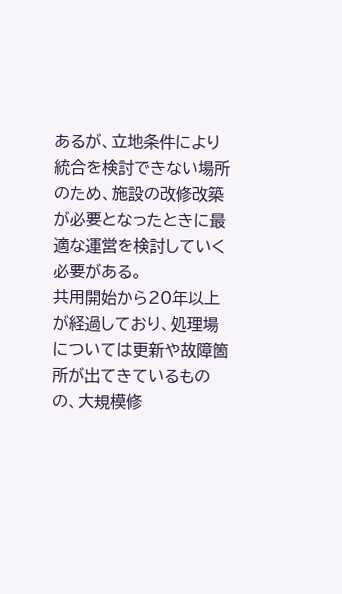あるが、立地条件により統合を検討できない場所のため、施設の改修改築が必要となったときに最適な運営を検討していく必要がある。
共用開始から20年以上が経過しており、処理場については更新や故障箇所が出てきているものの、大規模修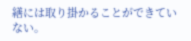繕には取り掛かることができていない。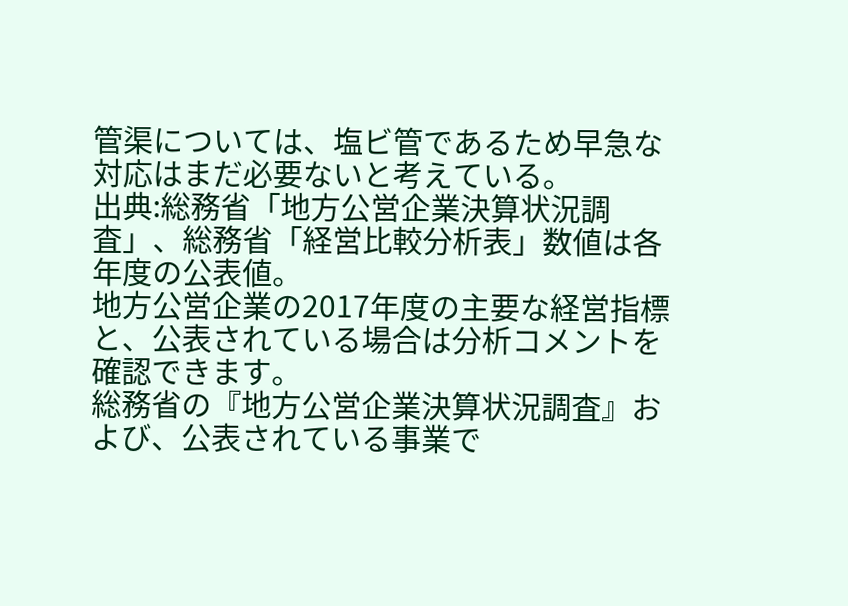管渠については、塩ビ管であるため早急な対応はまだ必要ないと考えている。
出典:総務省「地方公営企業決算状況調査」、総務省「経営比較分析表」数値は各年度の公表値。
地方公営企業の2017年度の主要な経営指標と、公表されている場合は分析コメントを確認できます。
総務省の『地方公営企業決算状況調査』および、公表されている事業で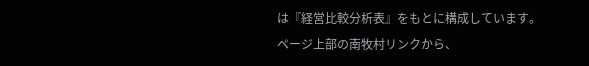は『経営比較分析表』をもとに構成しています。
ページ上部の南牧村リンクから、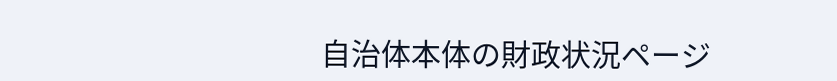自治体本体の財政状況ページ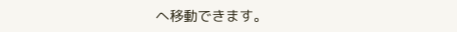へ移動できます。